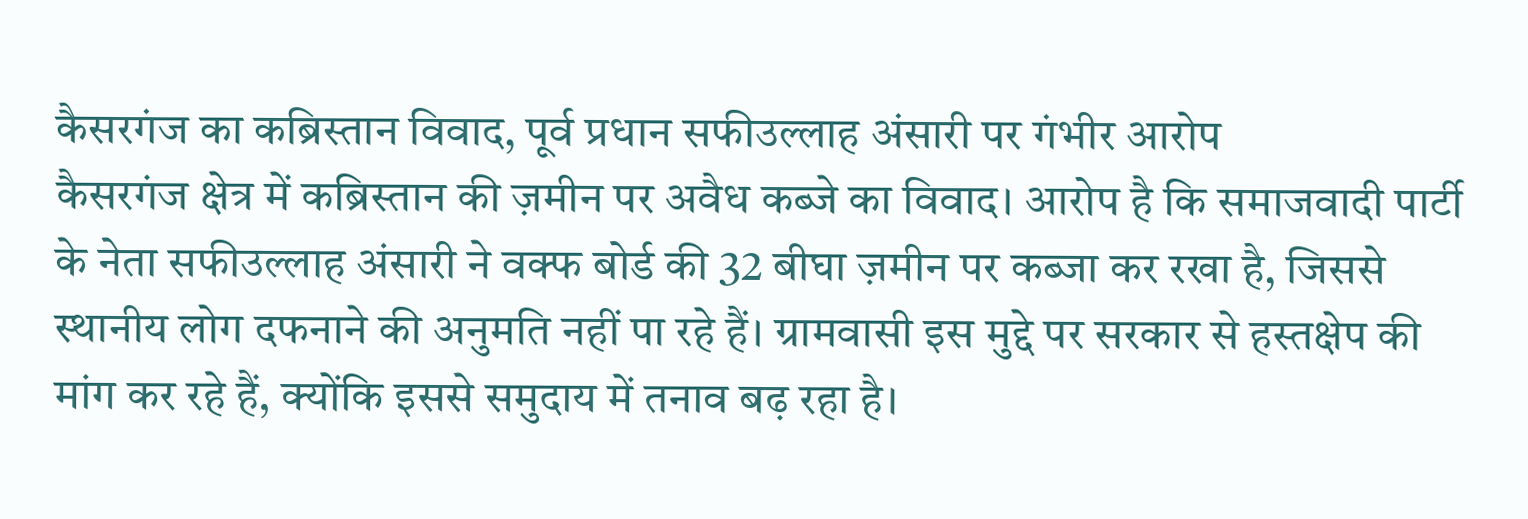कैसरगंज का कब्रिस्तान विवाद, पूर्व प्रधान सफीउल्लाह अंसारी पर गंभीर आरोप
कैसरगंज क्षेत्र में कब्रिस्तान की ज़मीन पर अवैध कब्जे का विवाद। आरोप है कि समाजवादी पार्टी के नेता सफीउल्लाह अंसारी ने वक्फ बोर्ड की 32 बीघा ज़मीन पर कब्जा कर रखा है, जिससे स्थानीय लोग दफनाने की अनुमति नहीं पा रहे हैं। ग्रामवासी इस मुद्दे पर सरकार से हस्तक्षेप की मांग कर रहे हैं, क्योंकि इससे समुदाय में तनाव बढ़ रहा है।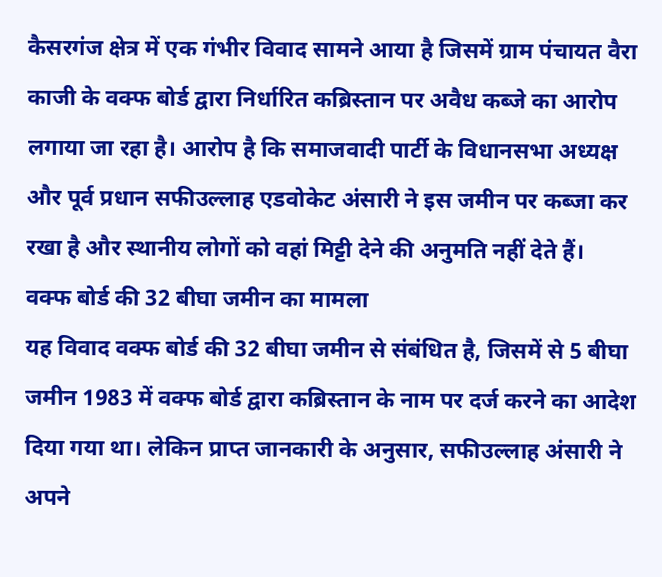कैसरगंज क्षेत्र में एक गंभीर विवाद सामने आया है जिसमें ग्राम पंचायत वैरा काजी के वक्फ बोर्ड द्वारा निर्धारित कब्रिस्तान पर अवैध कब्जे का आरोप लगाया जा रहा है। आरोप है कि समाजवादी पार्टी के विधानसभा अध्यक्ष और पूर्व प्रधान सफीउल्लाह एडवोकेट अंसारी ने इस जमीन पर कब्जा कर रखा है और स्थानीय लोगों को वहां मिट्टी देने की अनुमति नहीं देते हैं।
वक्फ बोर्ड की 32 बीघा जमीन का मामला
यह विवाद वक्फ बोर्ड की 32 बीघा जमीन से संबंधित है, जिसमें से 5 बीघा जमीन 1983 में वक्फ बोर्ड द्वारा कब्रिस्तान के नाम पर दर्ज करने का आदेश दिया गया था। लेकिन प्राप्त जानकारी के अनुसार, सफीउल्लाह अंसारी ने अपने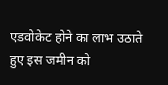एडवोकेट होने का लाभ उठाते हुए इस जमीन को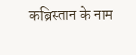कब्रिस्तान के नाम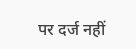पर दर्ज नहीं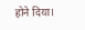होने दिया।